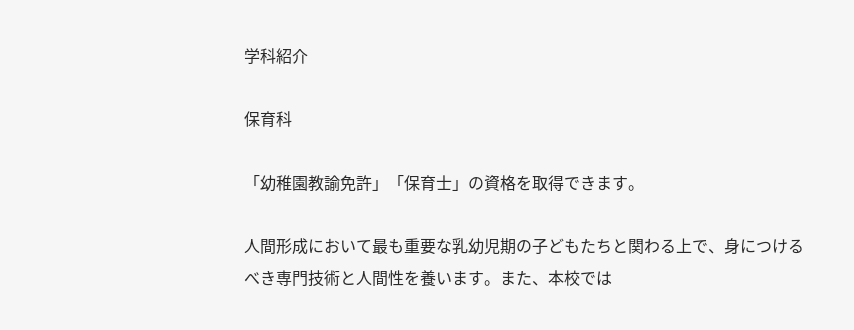学科紹介

保育科

「幼稚園教諭免許」「保育士」の資格を取得できます。

人間形成において最も重要な乳幼児期の子どもたちと関わる上で、身につけるべき専門技術と人間性を養います。また、本校では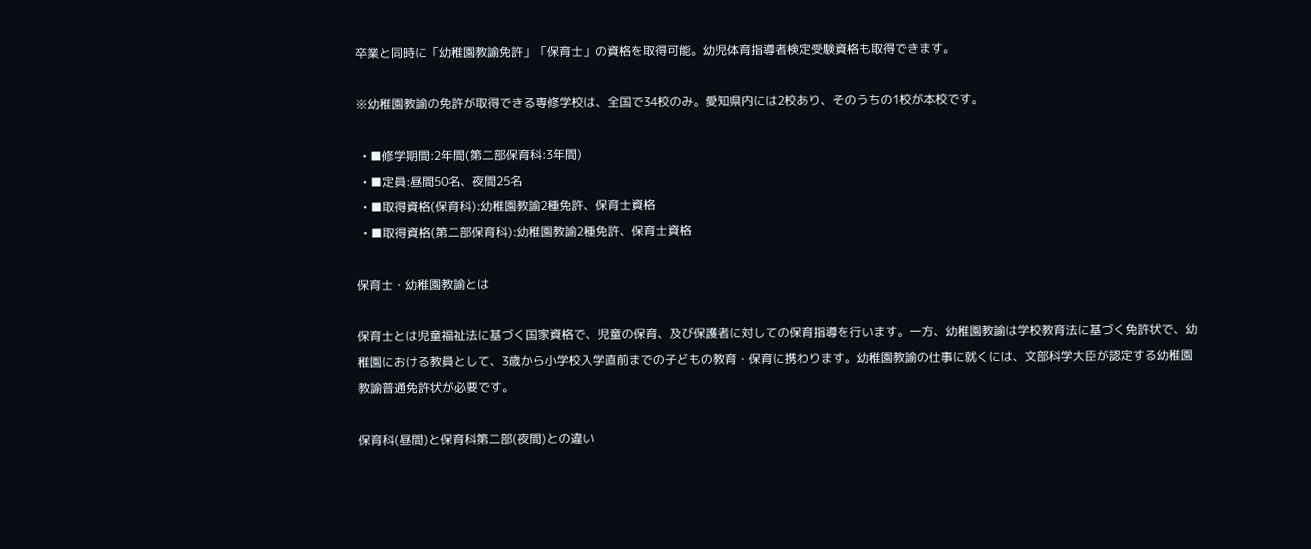卒業と同時に「幼稚園教諭免許」「保育士」の資格を取得可能。幼児体育指導者検定受験資格も取得できます。

※幼稚園教諭の免許が取得できる専修学校は、全国で34校のみ。愛知県内には2校あり、そのうちの1校が本校です。

  • ■修学期間:2年間(第二部保育科:3年間)
  • ■定員:昼間50名、夜間25名
  • ■取得資格(保育科):幼稚園教諭2種免許、保育士資格
  • ■取得資格(第二部保育科):幼稚園教諭2種免許、保育士資格

保育士・幼稚園教諭とは

保育士とは児童福祉法に基づく国家資格で、児童の保育、及び保護者に対しての保育指導を行います。一方、幼稚園教諭は学校教育法に基づく免許状で、幼稚園における教員として、3歳から小学校入学直前までの子どもの教育・保育に携わります。幼稚園教諭の仕事に就くには、文部科学大臣が認定する幼稚園教諭普通免許状が必要です。

保育科(昼間)と保育科第二部(夜間)との違い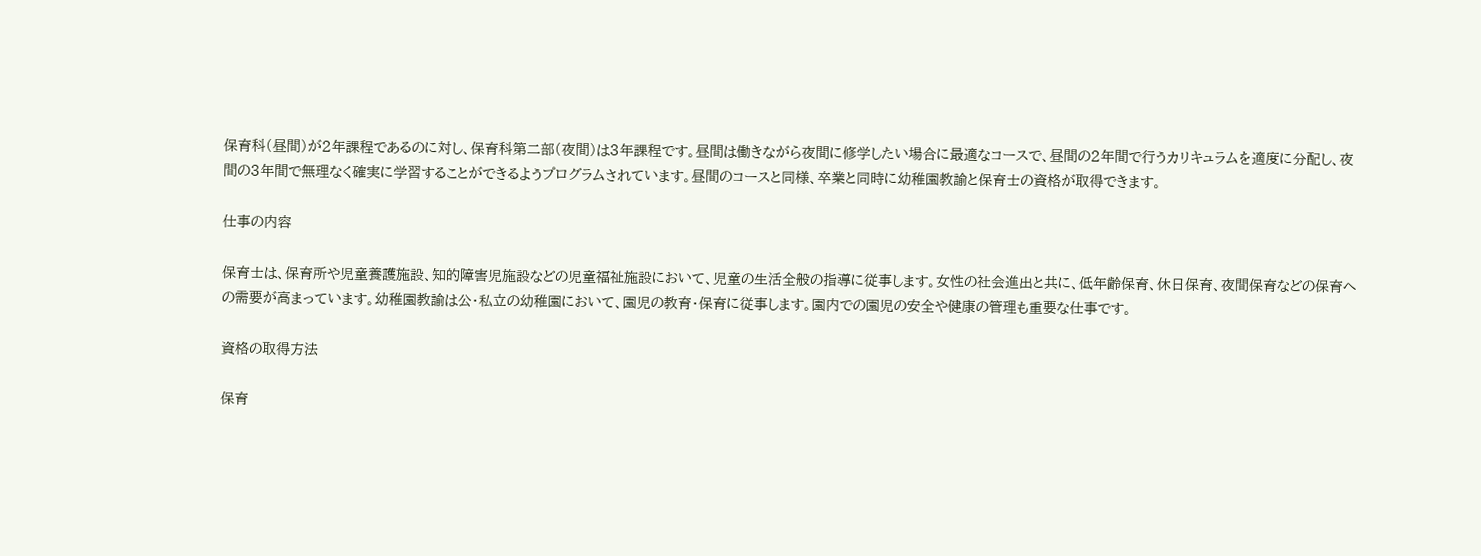保育科(昼間)が2年課程であるのに対し、保育科第二部(夜間)は3年課程です。昼間は働きながら夜間に修学したい場合に最適なコースで、昼間の2年間で行うカリキュラムを適度に分配し、夜間の3年間で無理なく確実に学習することができるようプログラムされています。昼間のコースと同様、卒業と同時に幼稚園教諭と保育士の資格が取得できます。

仕事の内容

保育士は、保育所や児童養護施設、知的障害児施設などの児童福祉施設において、児童の生活全般の指導に従事します。女性の社会進出と共に、低年齢保育、休日保育、夜間保育などの保育への需要が高まっています。幼稚園教諭は公・私立の幼稚園において、園児の教育・保育に従事します。園内での園児の安全や健康の管理も重要な仕事です。

資格の取得方法

保育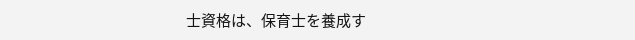士資格は、保育士を養成す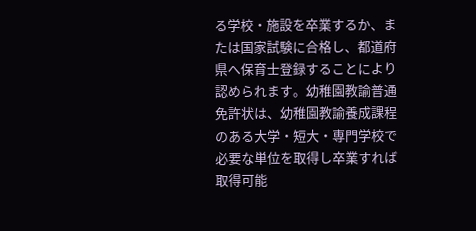る学校・施設を卒業するか、または国家試験に合格し、都道府県へ保育士登録することにより認められます。幼稚園教諭普通免許状は、幼稚園教諭養成課程のある大学・短大・専門学校で必要な単位を取得し卒業すれば取得可能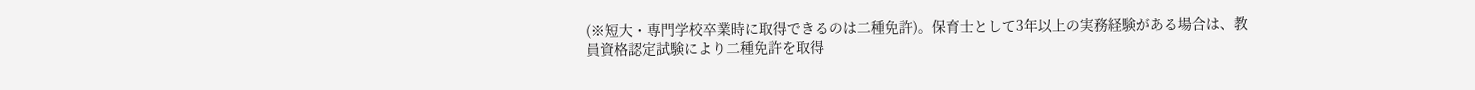(※短大・専門学校卒業時に取得できるのは二種免許)。保育士として3年以上の実務経験がある場合は、教員資格認定試験により二種免許を取得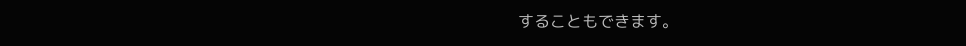することもできます。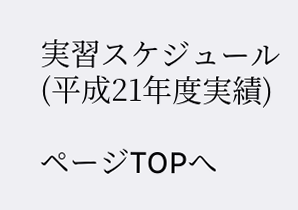実習スケジュール(平成21年度実績)

ページTOPへ